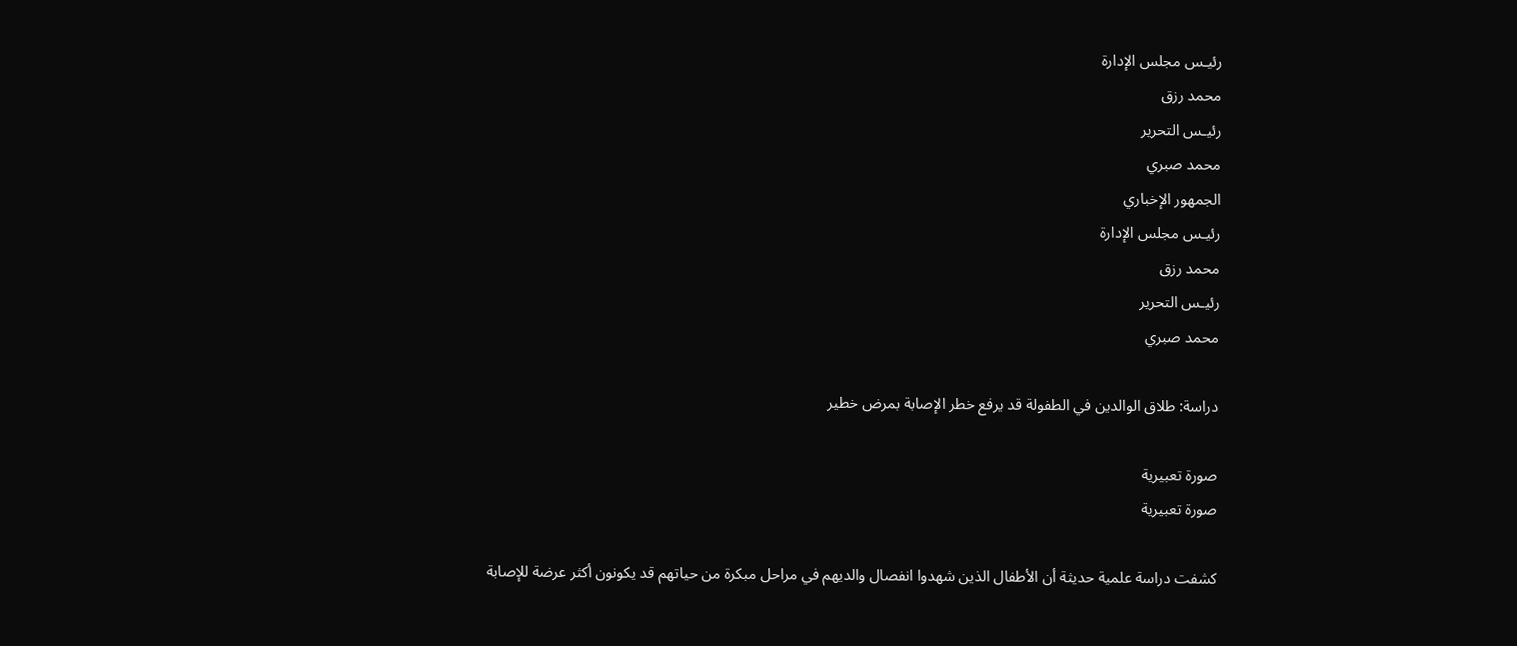رئيـس مجلس الإدارة
محمد رزق
رئيـس التحرير
محمد صبري
الجمهور الإخباري
رئيـس مجلس الإدارة
محمد رزق
رئيـس التحرير
محمد صبري

دراسة: طلاق الوالدين في الطفولة قد يرفع خطر الإصابة بمرض خطير

صورة تعبيرية
صورة تعبيرية

كشفت دراسة علمية حديثة أن الأطفال الذين شهدوا انفصال والديهم في مراحل مبكرة من حياتهم قد يكونون أكثر عرضة للإصابة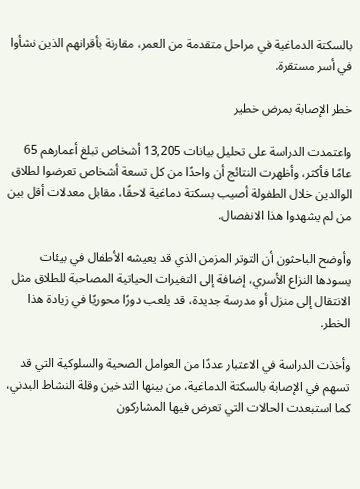بالسكتة الدماغية في مراحل متقدمة من العمر، مقارنة بأقرانهم الذين نشأوا في أسر مستقرة.

خطر الإصابة بمرض خطير

واعتمدت الدراسة على تحليل بيانات 13,205 أشخاص تبلغ أعمارهم 65 عامًا فأكثر، وأظهرت النتائج أن واحدًا من كل تسعة أشخاص تعرضوا لطلاق الوالدين خلال الطفولة أصيب بسكتة دماغية لاحقًا، مقابل معدلات أقل بين من لم يشهدوا هذا الانفصال.

وأوضح الباحثون أن التوتر المزمن الذي قد يعيشه الأطفال في بيئات يسودها النزاع الأسري، إضافة إلى التغيرات الحياتية المصاحبة للطلاق مثل الانتقال إلى منزل أو مدرسة جديدة، قد يلعب دورًا محوريًا في زيادة هذا الخطر.

وأخذت الدراسة في الاعتبار عددًا من العوامل الصحية والسلوكية التي قد تسهم في الإصابة بالسكتة الدماغية، من بينها التدخين وقلة النشاط البدني، كما استبعدت الحالات التي تعرض فيها المشاركون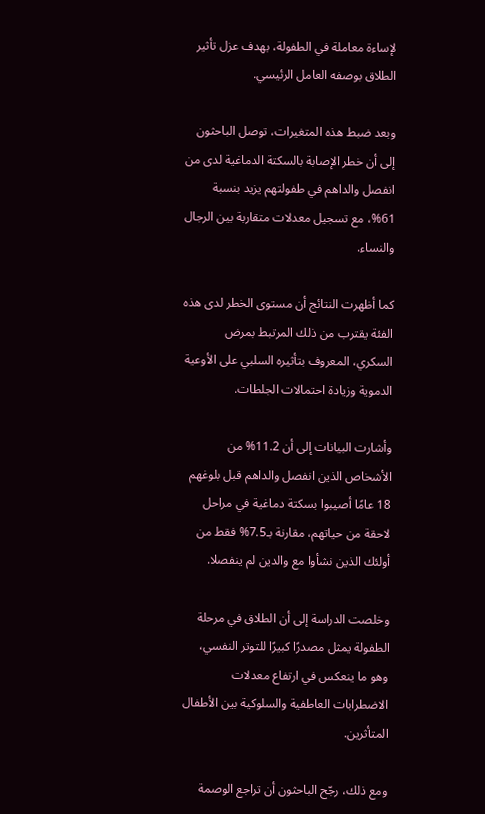لإساءة معاملة في الطفولة، بهدف عزل تأثير الطلاق بوصفه العامل الرئيسي.

وبعد ضبط هذه المتغيرات، توصل الباحثون إلى أن خطر الإصابة بالسكتة الدماغية لدى من انفصل والداهم في طفولتهم يزيد بنسبة 61%، مع تسجيل معدلات متقاربة بين الرجال والنساء.

كما أظهرت النتائج أن مستوى الخطر لدى هذه الفئة يقترب من ذلك المرتبط بمرض السكري، المعروف بتأثيره السلبي على الأوعية الدموية وزيادة احتمالات الجلطات.

وأشارت البيانات إلى أن 11.2% من الأشخاص الذين انفصل والداهم قبل بلوغهم 18 عامًا أصيبوا بسكتة دماغية في مراحل لاحقة من حياتهم، مقارنة بـ7.5% فقط من أولئك الذين نشأوا مع والدين لم ينفصلا.

وخلصت الدراسة إلى أن الطلاق في مرحلة الطفولة يمثل مصدرًا كبيرًا للتوتر النفسي، وهو ما ينعكس في ارتفاع معدلات الاضطرابات العاطفية والسلوكية بين الأطفال المتأثرين.

ومع ذلك، رجّح الباحثون أن تراجع الوصمة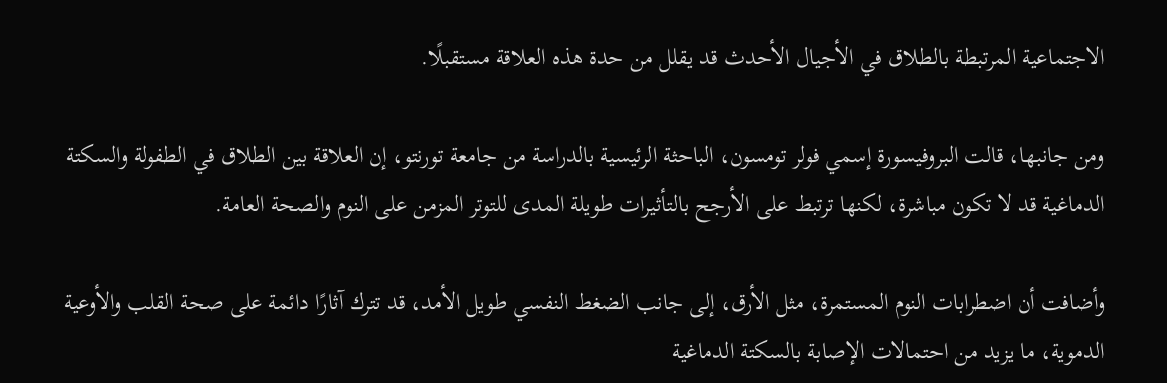الاجتماعية المرتبطة بالطلاق في الأجيال الأحدث قد يقلل من حدة هذه العلاقة مستقبلًا.

ومن جانبها، قالت البروفيسورة إسمي فولر تومسون، الباحثة الرئيسية بالدراسة من جامعة تورنتو، إن العلاقة بين الطلاق في الطفولة والسكتة الدماغية قد لا تكون مباشرة، لكنها ترتبط على الأرجح بالتأثيرات طويلة المدى للتوتر المزمن على النوم والصحة العامة.

وأضافت أن اضطرابات النوم المستمرة، مثل الأرق، إلى جانب الضغط النفسي طويل الأمد، قد تترك آثارًا دائمة على صحة القلب والأوعية الدموية، ما يزيد من احتمالات الإصابة بالسكتة الدماغية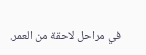في مراحل لاحقة من العمر.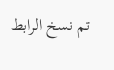تم نسخ الرابط